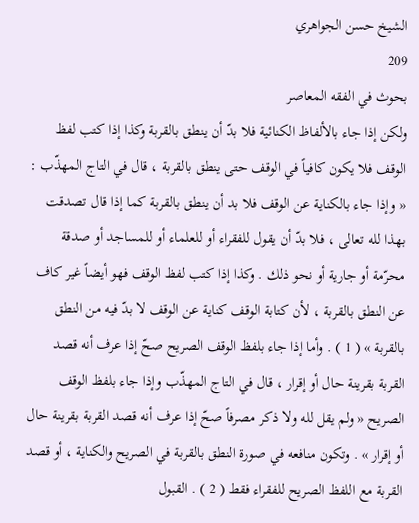الشيخ حسن الجواهري
209
بحوث في الفقه المعاصر
ولكن إذا جاء بالألفاظ الكنائية فلا بدّ أن ينطق بالقربة وكذا إذا كتب لفظ الوقف فلا يكون كافياً في الوقف حتى ينطق بالقربة ، قال في التاج المهذّب : « وإذا جاء بالكناية عن الوقف فلا بد أن ينطق بالقربة كما إذا قال تصدقت بهذا لله تعالى ، فلا بدّ أن يقول للفقراء أو للعلماء أو للمساجد أو صدقة محرّمة أو جارية أو نحو ذلك . وكذا إذا كتب لفظ الوقف فهو أيضاً غير كاف عن النطق بالقربة ، لأن كتابة الوقف كناية عن الوقف لا بدّ فيه من النطق بالقربة » ( 1 ) . وأما إذا جاء بلفظ الوقف الصريح صحّ إذا عرف أنه قصد القربة بقرينة حال أو إقرار ، قال في التاج المهذّب وإذا جاء بلفظ الوقف الصريح « ولم يقل لله ولا ذكر مصرفاً صحّ إذا عرف أنه قصد القربة بقرينة حال أو إقرار » . وتكون منافعه في صورة النطق بالقربة في الصريح والكناية ، أو قصد القربة مع اللفظ الصريح للفقراء فقط ( 2 ) . القبول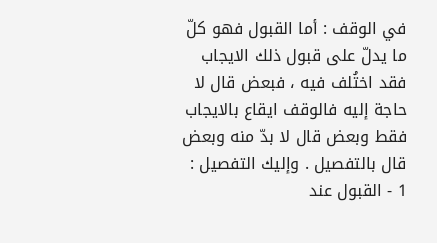في الوقف : أما القبول فهو كلّ ما يدلّ على قبول ذلك الايجاب فقد اختُلف فيه ، فبعض قال لا حاجة إليه فالوقف ايقاع بالايجاب فقط وبعض قال لا بدّ منه وبعض قال بالتفصيل . وإليك التفصيل : 1 - القبول عند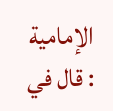الإمامية : قال في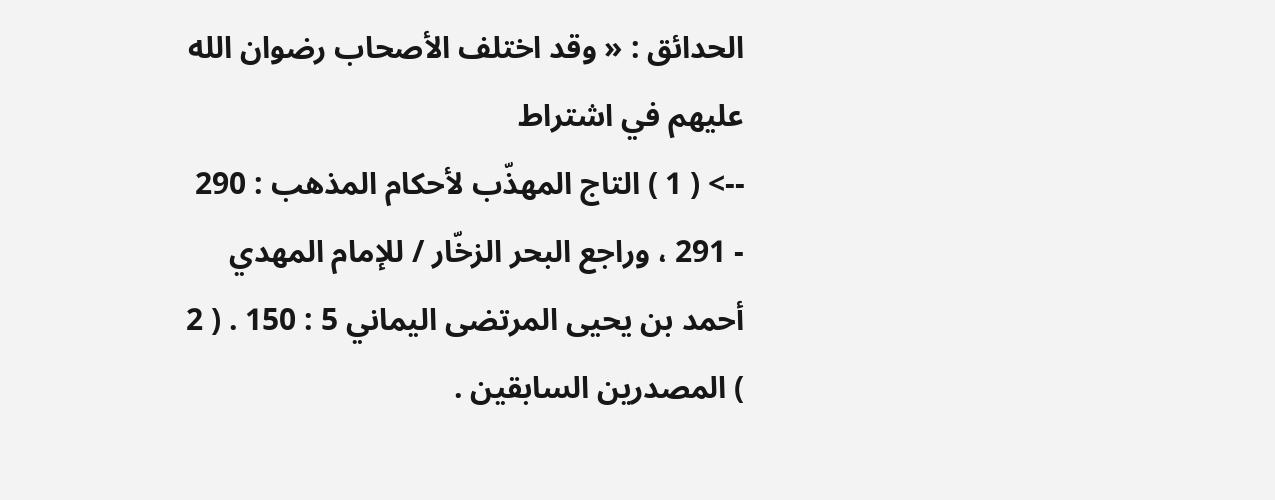الحدائق : « وقد اختلف الأصحاب رضوان الله عليهم في اشتراط
--> ( 1 ) التاج المهذّب لأحكام المذهب : 290 - 291 ، وراجع البحر الزخّار / للإمام المهدي أحمد بن يحيى المرتضى اليماني 5 : 150 . ( 2 ) المصدرين السابقين .